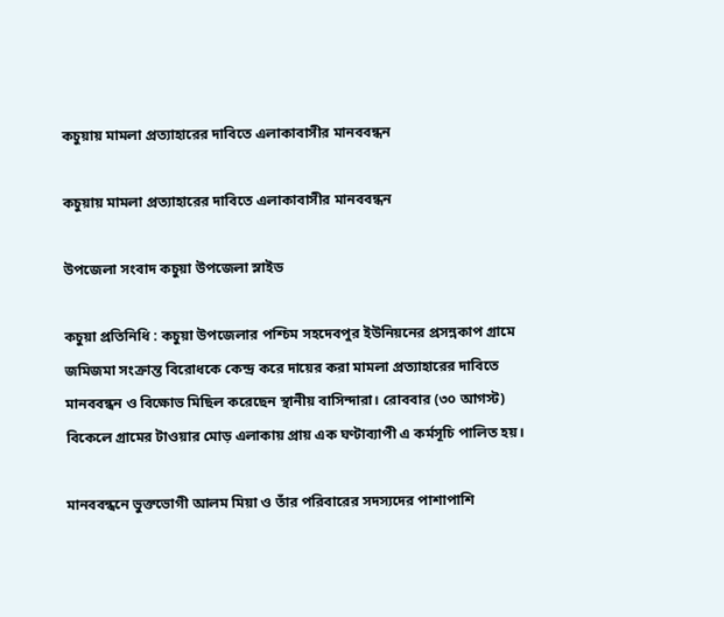কচুয়ায় মামলা প্রত্যাহারের দাবিতে এলাকাবাসীর মানববন্ধন

কচুয়ায় মামলা প্রত্যাহারের দাবিতে এলাকাবাসীর মানববন্ধন

উপজেলা সংবাদ কচুয়া উপজেলা স্লাইড

কচুয়া প্রতিনিধি : কচুয়া উপজেলার পশ্চিম সহদেবপুর ইউনিয়নের প্রসন্নকাপ গ্রামে জমিজমা সংক্রান্ত বিরোধকে কেন্দ্র করে দায়ের করা মামলা প্রত্যাহারের দাবিতে মানববন্ধন ও বিক্ষোভ মিছিল করেছেন স্থানীয় বাসিন্দারা। রোববার (৩০ আগস্ট) বিকেলে গ্রামের টাওয়ার মোড় এলাকায় প্রায় এক ঘণ্টাব্যাপী এ কর্মসূচি পালিত হয়।

মানববন্ধনে ভুক্তভোগী আলম মিয়া ও তাঁর পরিবারের সদস্যদের পাশাপাশি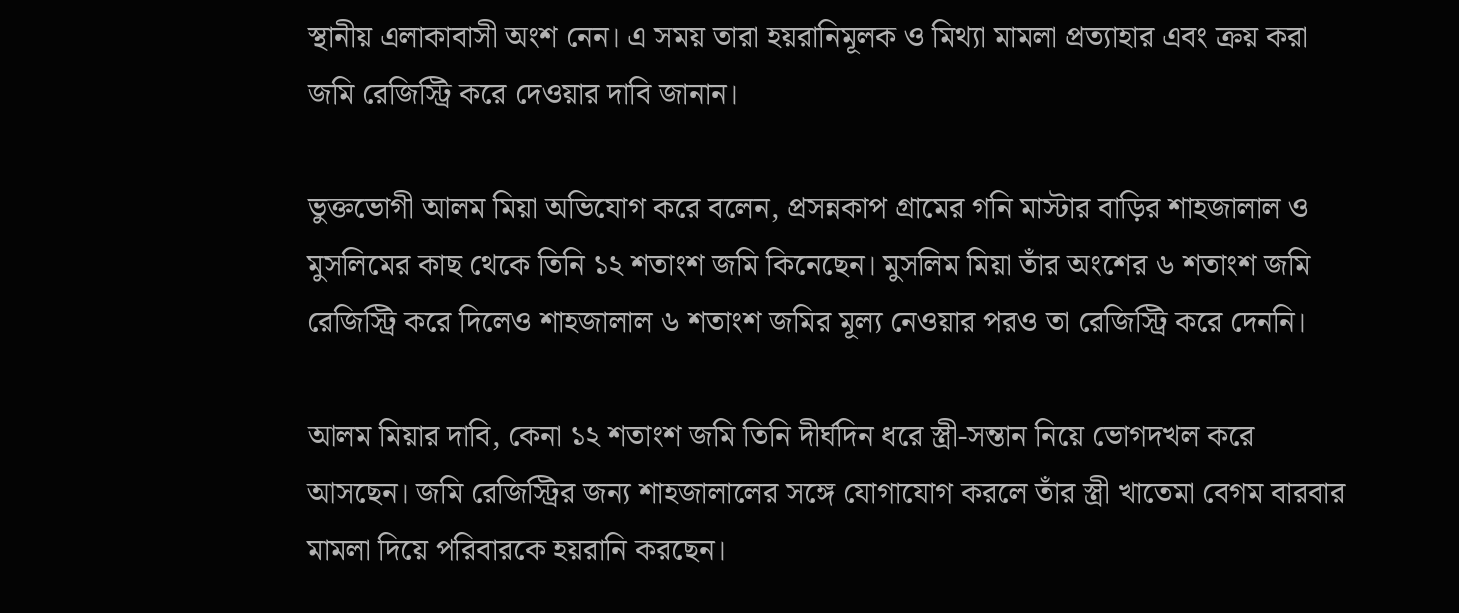স্থানীয় এলাকাবাসী অংশ নেন। এ সময় তারা হয়রানিমূলক ও মিথ্যা মামলা প্রত্যাহার এবং ক্রয় করা জমি রেজিস্ট্রি করে দেওয়ার দাবি জানান।

ভুক্তভোগী আলম মিয়া অভিযোগ করে বলেন, প্রসন্নকাপ গ্রামের গনি মাস্টার বাড়ির শাহজালাল ও মুসলিমের কাছ থেকে তিনি ১২ শতাংশ জমি কিনেছেন। মুসলিম মিয়া তাঁর অংশের ৬ শতাংশ জমি রেজিস্ট্রি করে দিলেও শাহজালাল ৬ শতাংশ জমির মূল্য নেওয়ার পরও তা রেজিস্ট্রি করে দেননি।

আলম মিয়ার দাবি, কেনা ১২ শতাংশ জমি তিনি দীর্ঘদিন ধরে স্ত্রী-সন্তান নিয়ে ভোগদখল করে আসছেন। জমি রেজিস্ট্রির জন্য শাহজালালের সঙ্গে যোগাযোগ করলে তাঁর স্ত্রী খাতেমা বেগম বারবার মামলা দিয়ে পরিবারকে হয়রানি করছেন।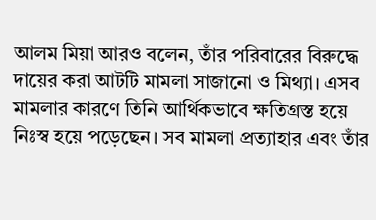আলম মিয়া আরও বলেন, তাঁর পরিবারের বিরুদ্ধে দায়ের করা আটটি মামলা সাজানো ও মিথ্যা। এসব মামলার কারণে তিনি আর্থিকভাবে ক্ষতিগ্রস্ত হয়ে নিঃস্ব হয়ে পড়েছেন। সব মামলা প্রত্যাহার এবং তাঁর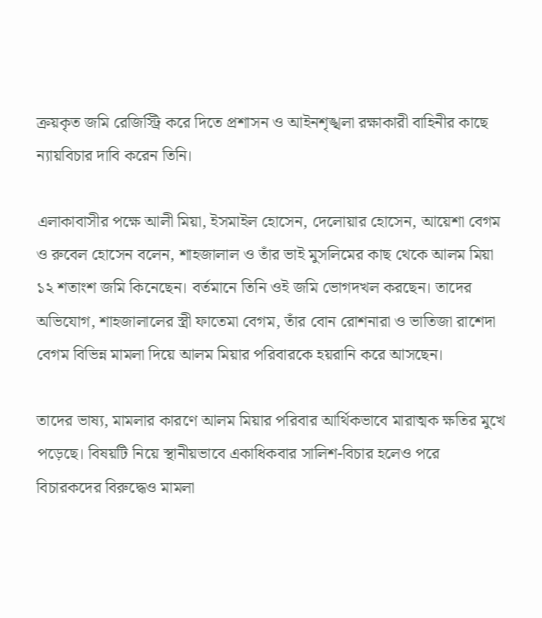ক্রয়কৃত জমি রেজিস্ট্রি করে দিতে প্রশাসন ও আইনশৃঙ্খলা রক্ষাকারী বাহিনীর কাছে ন্যায়বিচার দাবি করেন তিনি।

এলাকাবাসীর পক্ষে আলী মিয়া, ইসমাইল হোসেন, দেলোয়ার হোসেন, আয়েশা বেগম ও রুবেল হোসেন বলেন, শাহজালাল ও তাঁর ভাই মুসলিমের কাছ থেকে আলম মিয়া ১২ শতাংশ জমি কিনেছেন। বর্তমানে তিনি ওই জমি ভোগদখল করছেন। তাদের অভিযোগ, শাহজালালের স্ত্রী ফাতেমা বেগম, তাঁর বোন রোশনারা ও ভাতিজা রাশেদা বেগম বিভিন্ন মামলা দিয়ে আলম মিয়ার পরিবারকে হয়রানি করে আসছেন।

তাদের ভাষ্য, মামলার কারণে আলম মিয়ার পরিবার আর্থিকভাবে মারাত্মক ক্ষতির মুখে পড়েছে। বিষয়টি নিয়ে স্থানীয়ভাবে একাধিকবার সালিশ-বিচার হলেও পরে বিচারকদের বিরুদ্ধেও মামলা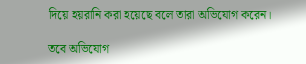দিয়ে হয়রানি করা হয়েছে বলে তারা অভিযোগ করেন।

তবে অভিযোগ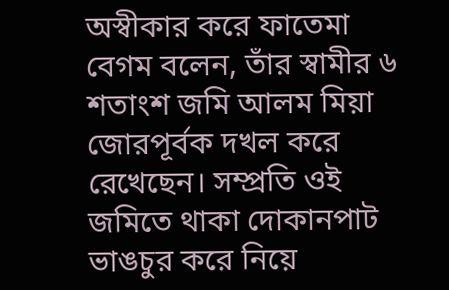অস্বীকার করে ফাতেমা বেগম বলেন, তাঁর স্বামীর ৬ শতাংশ জমি আলম মিয়া জোরপূর্বক দখল করে রেখেছেন। সম্প্রতি ওই জমিতে থাকা দোকানপাট ভাঙচুর করে নিয়ে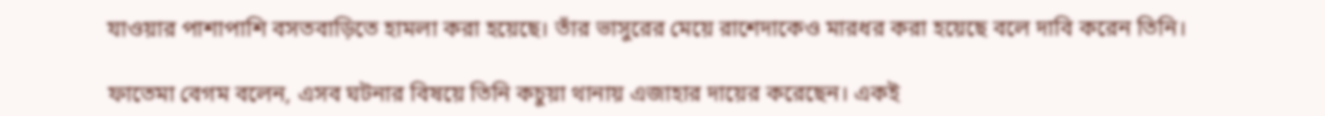যাওয়ার পাশাপাশি বসতবাড়িতে হামলা করা হয়েছে। তাঁর ভাসুরের মেয়ে রাশেদাকেও মারধর করা হয়েছে বলে দাবি করেন তিনি।

ফাতেমা বেগম বলেন, এসব ঘটনার বিষয়ে তিনি কচুয়া থানায় এজাহার দায়ের করেছেন। একই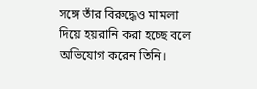সঙ্গে তাঁর বিরুদ্ধেও মামলা দিয়ে হয়রানি করা হচ্ছে বলে অভিযোগ করেন তিনি।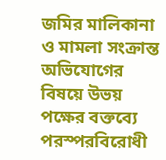জমির মালিকানা ও মামলা সংক্রান্ত অভিযোগের বিষয়ে উভয় পক্ষের বক্তব্যে পরস্পরবিরোধী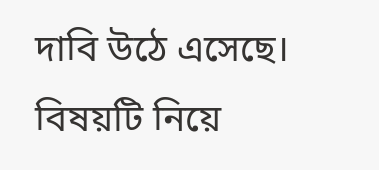দাবি উঠে এসেছে। বিষয়টি নিয়ে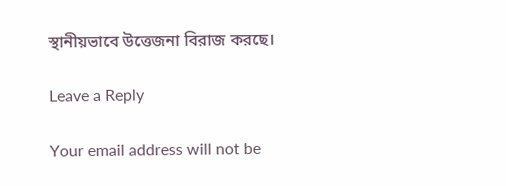স্থানীয়ভাবে উত্তেজনা বিরাজ করছে।

Leave a Reply

Your email address will not be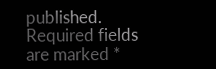published. Required fields are marked *